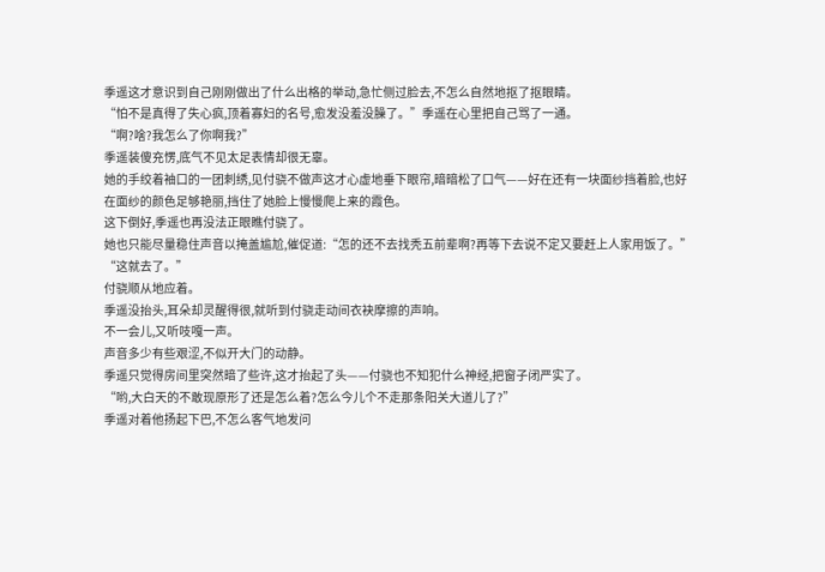季遥这才意识到自己刚刚做出了什么出格的举动,急忙侧过脸去,不怎么自然地抠了抠眼睛。
“怕不是真得了失心疯,顶着寡妇的名号,愈发没羞没臊了。”季遥在心里把自己骂了一通。
“啊?啥?我怎么了你啊我?”
季遥装傻充愣,底气不见太足表情却很无辜。
她的手绞着袖口的一团刺绣,见付骁不做声这才心虚地垂下眼帘,暗暗松了口气——好在还有一块面纱挡着脸,也好在面纱的颜色足够艳丽,挡住了她脸上慢慢爬上来的霞色。
这下倒好,季遥也再没法正眼瞧付骁了。
她也只能尽量稳住声音以掩盖尴尬,催促道:“怎的还不去找秃五前辈啊?再等下去说不定又要赶上人家用饭了。”
“这就去了。”
付骁顺从地应着。
季遥没抬头,耳朵却灵醒得很,就听到付骁走动间衣袂摩擦的声响。
不一会儿,又听吱嘎一声。
声音多少有些艰涩,不似开大门的动静。
季遥只觉得房间里突然暗了些许,这才抬起了头——付骁也不知犯什么神经,把窗子闭严实了。
“哟,大白天的不敢现原形了还是怎么着?怎么今儿个不走那条阳关大道儿了?”
季遥对着他扬起下巴,不怎么客气地发问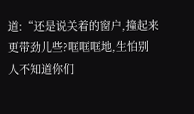道:“还是说关着的窗户,撞起来更带劲儿些?哐哐哐地,生怕别人不知道你们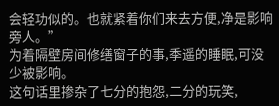会轻功似的。也就紧着你们来去方便,净是影响旁人。”
为着隔壁房间修缮窗子的事,季遥的睡眠,可没少被影响。
这句话里掺杂了七分的抱怨,二分的玩笑,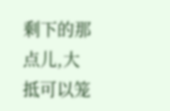剩下的那点儿,大抵可以笼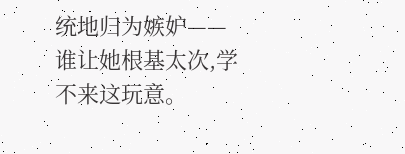统地归为嫉妒——谁让她根基太次,学不来这玩意。